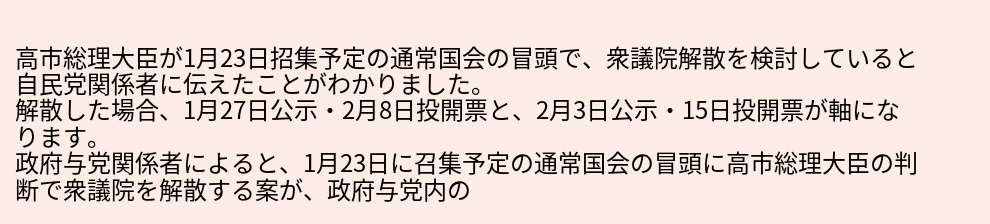高市総理大臣が1月23日招集予定の通常国会の冒頭で、衆議院解散を検討していると自民党関係者に伝えたことがわかりました。
解散した場合、1月27日公示・2月8日投開票と、2月3日公示・15日投開票が軸になります。
政府与党関係者によると、1月23日に召集予定の通常国会の冒頭に高市総理大臣の判断で衆議院を解散する案が、政府与党内の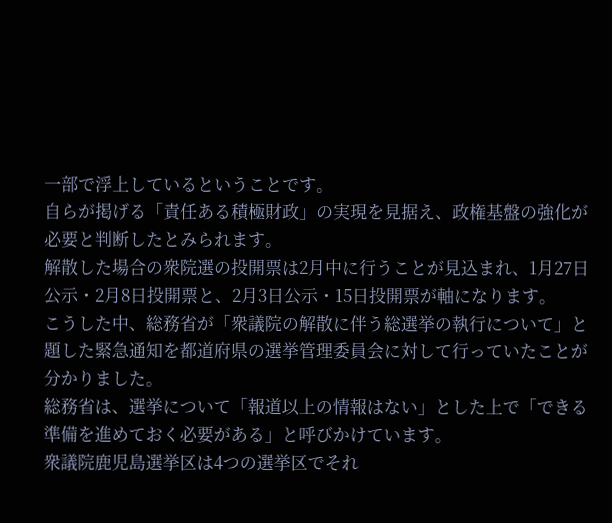一部で浮上しているということです。
自らが掲げる「責任ある積極財政」の実現を見据え、政権基盤の強化が必要と判断したとみられます。
解散した場合の衆院選の投開票は2月中に行うことが見込まれ、1月27日公示・2月8日投開票と、2月3日公示・15日投開票が軸になります。
こうした中、総務省が「衆議院の解散に伴う総選挙の執行について」と題した緊急通知を都道府県の選挙管理委員会に対して行っていたことが分かりました。
総務省は、選挙について「報道以上の情報はない」とした上で「できる準備を進めておく必要がある」と呼びかけています。
衆議院鹿児島選挙区は4つの選挙区でそれ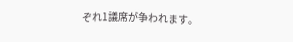ぞれ1議席が争われます。